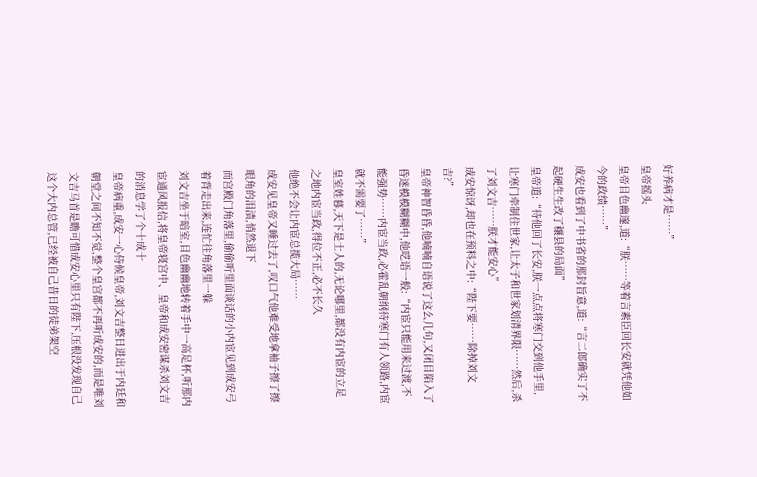好养病才是……”
皇帝摇头
皇帝目色幽邃,道:“朕……等着言素臣回长安就凭他如今的政绩……”
成安也看到了中书省的那封旨意,道:“言二郎确实了不起硬生生改了穰县的局面”
皇帝道:“待他回了长安,朕一点点将寒门交到他手里,让寒门牵制住世家,让太子和世家划清界限……然后,杀了刘文吉……朕才能安心”
成安惊讶,却也在预料之中:“陛下要……除掉刘文吉?”
皇帝神智昏昏,他喃喃自语说了这么几句,又闭目陷入了昏迷模模糊糊中,他呓语一般:“内宦只能用来过渡,不能强势……内宦当政,必霍乱朝纲待寒门有人领路,内宦就不需要了……”
皇室姓暮,天下是士人的,无论哪里,都没有内宦的立足之地内宦当政,得位不正,必不长久
他绝不会让内宦总揽大局……
成安见皇帝又睡过去了,叹口气他难受地拿袖子擦了擦眼角的泪渍,悄然退下
而宫殿门角落里,偷偷听里面谈话的小内宦见到成安弓着背走出来,连忙往角落里一躲
刘文吉坐于暗室,目色幽幽地转着手中一高足杯,听那内宦通风报信,将皇帝寝宫中、皇帝和成安密谋杀刘文吉的消息学了个十成十
皇帝病重,成安一心侍候皇帝,刘文吉整日进出于内廷和朝堂之间不知不觉,整个皇宫都不再听成安的,而是唯刘文吉马首是瞻可惜成安心里只有陛下,压根没发现自己这个大内总管,已经被自己昔日的徒弟架空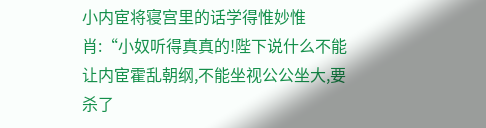小内宦将寝宫里的话学得惟妙惟肖:“小奴听得真真的!陛下说什么不能让内宦霍乱朝纲,不能坐视公公坐大,要杀了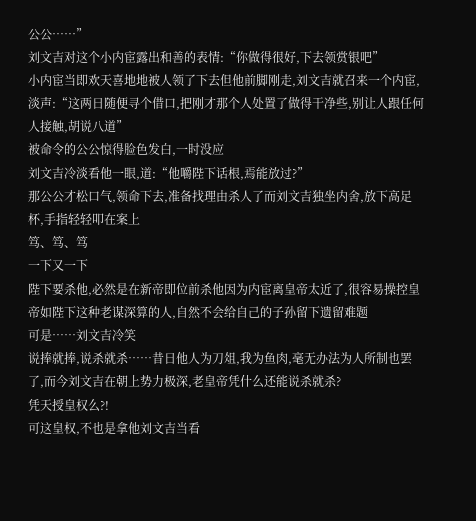公公……”
刘文吉对这个小内宦露出和善的表情:“你做得很好,下去领赏银吧”
小内宦当即欢天喜地地被人领了下去但他前脚刚走,刘文吉就召来一个内宦,淡声:“这两日随便寻个借口,把刚才那个人处置了做得干净些,别让人跟任何人接触,胡说八道”
被命令的公公惊得脸色发白,一时没应
刘文吉冷淡看他一眼,道:“他嚼陛下话根,焉能放过?”
那公公才松口气,领命下去,准备找理由杀人了而刘文吉独坐内舍,放下高足杯,手指轻轻叩在案上
笃、笃、笃
一下又一下
陛下要杀他,必然是在新帝即位前杀他因为内宦离皇帝太近了,很容易操控皇帝如陛下这种老谋深算的人,自然不会给自己的子孙留下遗留难题
可是……刘文吉冷笑
说捧就捧,说杀就杀……昔日他人为刀俎,我为鱼肉,毫无办法为人所制也罢了,而今刘文吉在朝上势力极深,老皇帝凭什么还能说杀就杀?
凭天授皇权么?!
可这皇权,不也是拿他刘文吉当看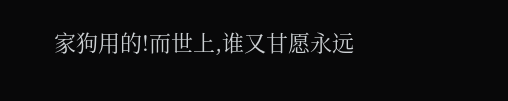家狗用的!而世上,谁又甘愿永远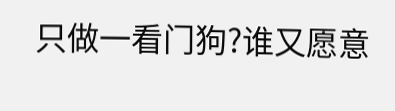只做一看门狗?谁又愿意